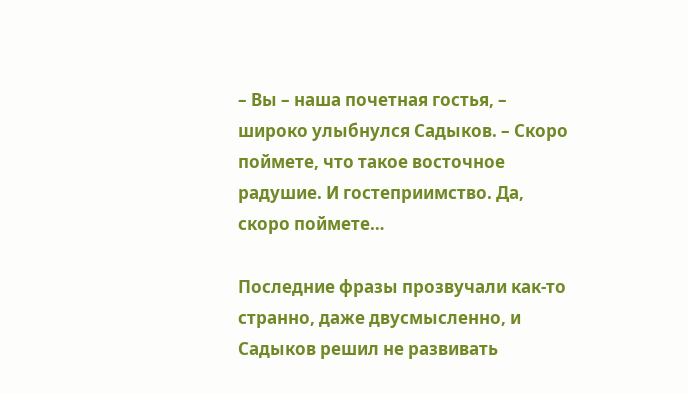– Вы – наша почетная гостья, – широко улыбнулся Садыков. – Скоро поймете, что такое восточное радушие. И гостеприимство. Да, скоро поймете…

Последние фразы прозвучали как-то странно, даже двусмысленно, и Садыков решил не развивать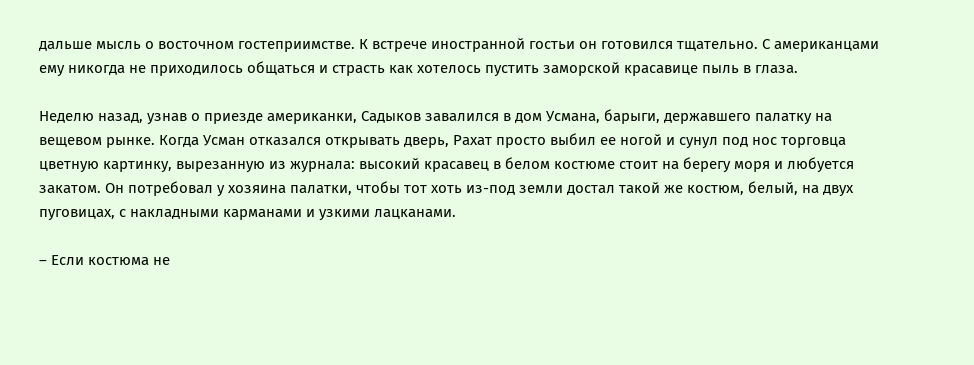дальше мысль о восточном гостеприимстве. К встрече иностранной гостьи он готовился тщательно. С американцами ему никогда не приходилось общаться и страсть как хотелось пустить заморской красавице пыль в глаза.

Неделю назад, узнав о приезде американки, Садыков завалился в дом Усмана, барыги, державшего палатку на вещевом рынке. Когда Усман отказался открывать дверь, Рахат просто выбил ее ногой и сунул под нос торговца цветную картинку, вырезанную из журнала: высокий красавец в белом костюме стоит на берегу моря и любуется закатом. Он потребовал у хозяина палатки, чтобы тот хоть из-под земли достал такой же костюм, белый, на двух пуговицах, с накладными карманами и узкими лацканами.

– Если костюма не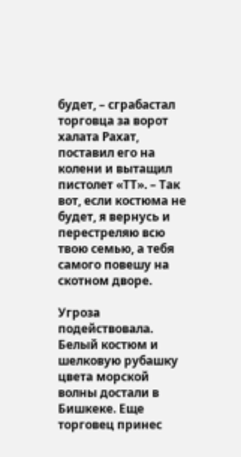будет, – сграбастал торговца за ворот халата Рахат, поставил его на колени и вытащил пистолет «ТТ». – Так вот, если костюма не будет, я вернусь и перестреляю всю твою семью, а тебя самого повешу на скотном дворе.

Угроза подействовала. Белый костюм и шелковую рубашку цвета морской волны достали в Бишкеке. Еще торговец принес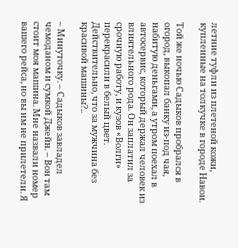летние туфли из плетеной кожи, купленные на толкучке в городе Навои.

Той же ночью Садыков пробрался в огород, выкопал банку из-под чая, набитую деньгами, а утром поехал в автосервис, который держал человек из влиятельного рода. Он заплатил за срочную работу, и кузов «Волги» перекрасили в белый цвет. Действительно, что за мужчина без красивой машины?..

– Минуточку. – Садыков завладел чемоданом и сумкой Джейн. – Вон там стоит моя машина. Мне назвали номер вашего рейса, но вы им не прилетели. Я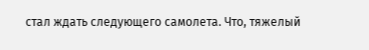стал ждать следующего самолета. Что, тяжелый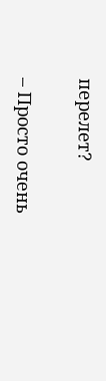перелет?

– Просто очень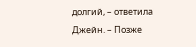долгий, – ответила Джейн. – Позже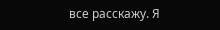все расскажу. Я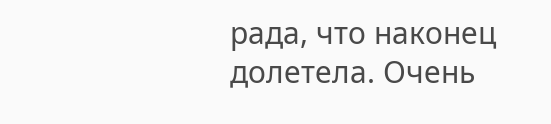рада, что наконец долетела. Очень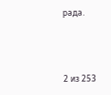рада.



2 из 253